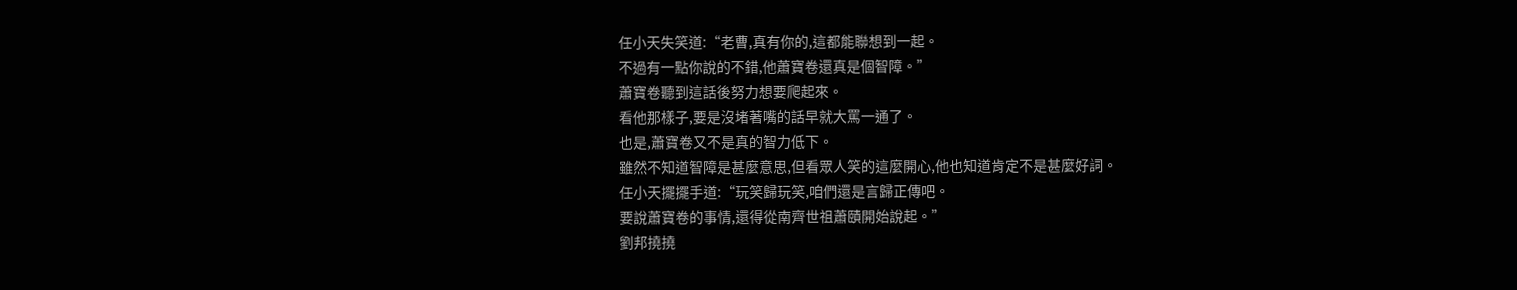任小天失笑道:“老曹,真有你的,這都能聯想到一起。
不過有一點你說的不錯,他蕭寶卷還真是個智障。”
蕭寶卷聽到這話後努力想要爬起來。
看他那樣子,要是沒堵著嘴的話早就大罵一通了。
也是,蕭寶卷又不是真的智力低下。
雖然不知道智障是甚麼意思,但看眾人笑的這麼開心,他也知道肯定不是甚麼好詞。
任小天擺擺手道:“玩笑歸玩笑,咱們還是言歸正傳吧。
要說蕭寶卷的事情,還得從南齊世祖蕭賾開始說起。”
劉邦撓撓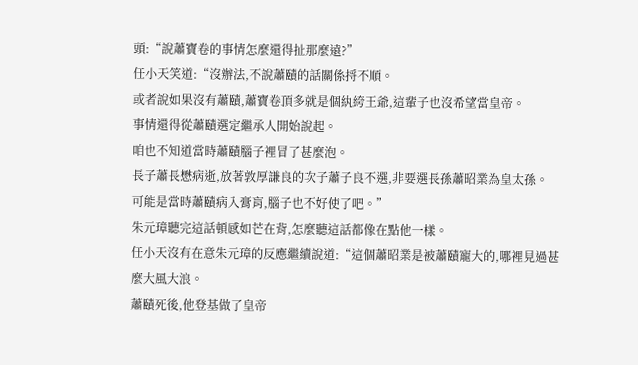頭:“說蕭寶卷的事情怎麼還得扯那麼遠?”
任小天笑道:“沒辦法,不說蕭賾的話關係捋不順。
或者說如果沒有蕭賾,蕭寶卷頂多就是個紈絝王爺,這輩子也沒希望當皇帝。
事情還得從蕭賾選定繼承人開始說起。
咱也不知道當時蕭賾腦子裡冒了甚麼泡。
長子蕭長懋病逝,放著敦厚謙良的次子蕭子良不選,非要選長孫蕭昭業為皇太孫。
可能是當時蕭賾病入膏肓,腦子也不好使了吧。”
朱元璋聽完這話頓感如芒在背,怎麼聽這話都像在點他一樣。
任小天沒有在意朱元璋的反應繼續說道:“這個蕭昭業是被蕭賾寵大的,哪裡見過甚麼大風大浪。
蕭賾死後,他登基做了皇帝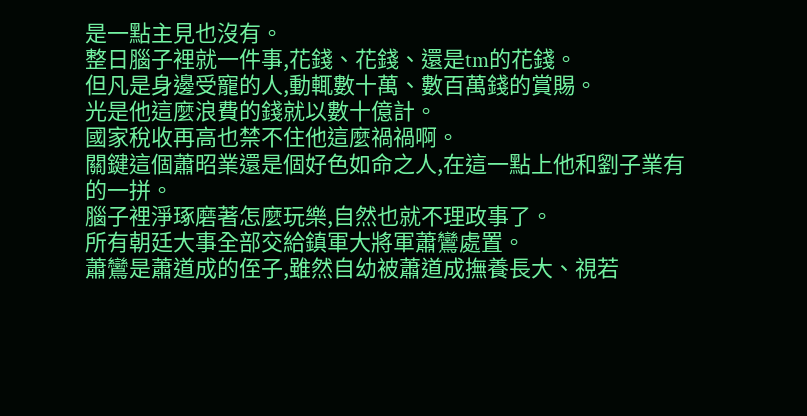是一點主見也沒有。
整日腦子裡就一件事,花錢、花錢、還是tm的花錢。
但凡是身邊受寵的人,動輒數十萬、數百萬錢的賞賜。
光是他這麼浪費的錢就以數十億計。
國家稅收再高也禁不住他這麼禍禍啊。
關鍵這個蕭昭業還是個好色如命之人,在這一點上他和劉子業有的一拼。
腦子裡淨琢磨著怎麼玩樂,自然也就不理政事了。
所有朝廷大事全部交給鎮軍大將軍蕭鸞處置。
蕭鸞是蕭道成的侄子,雖然自幼被蕭道成撫養長大、視若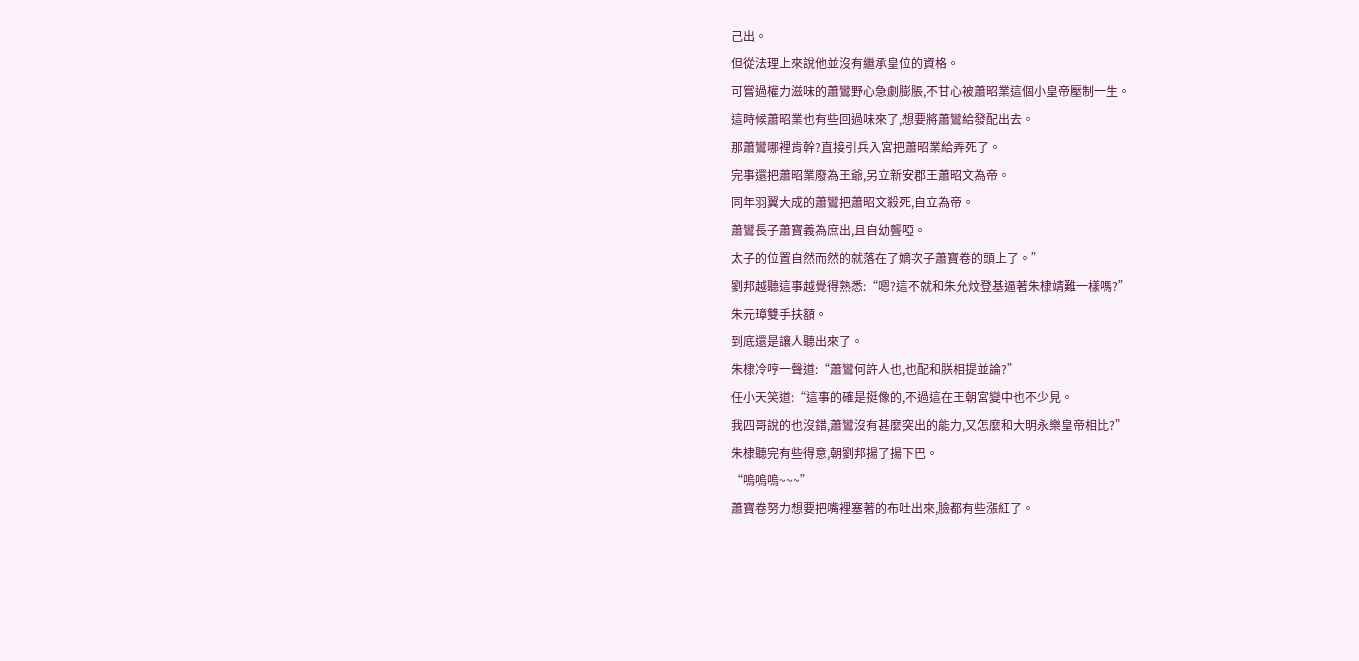己出。
但從法理上來說他並沒有繼承皇位的資格。
可嘗過權力滋味的蕭鸞野心急劇膨脹,不甘心被蕭昭業這個小皇帝壓制一生。
這時候蕭昭業也有些回過味來了,想要將蕭鸞給發配出去。
那蕭鸞哪裡肯幹?直接引兵入宮把蕭昭業給弄死了。
完事還把蕭昭業廢為王爺,另立新安郡王蕭昭文為帝。
同年羽翼大成的蕭鸞把蕭昭文殺死,自立為帝。
蕭鸞長子蕭寶義為庶出,且自幼聾啞。
太子的位置自然而然的就落在了嫡次子蕭寶卷的頭上了。”
劉邦越聽這事越覺得熟悉:“嗯?這不就和朱允炆登基逼著朱棣靖難一樣嗎?”
朱元璋雙手扶額。
到底還是讓人聽出來了。
朱棣冷哼一聲道:“蕭鸞何許人也,也配和朕相提並論?”
任小天笑道:“這事的確是挺像的,不過這在王朝宮變中也不少見。
我四哥說的也沒錯,蕭鸞沒有甚麼突出的能力,又怎麼和大明永樂皇帝相比?”
朱棣聽完有些得意,朝劉邦揚了揚下巴。
“嗚嗚嗚~~~”
蕭寶卷努力想要把嘴裡塞著的布吐出來,臉都有些漲紅了。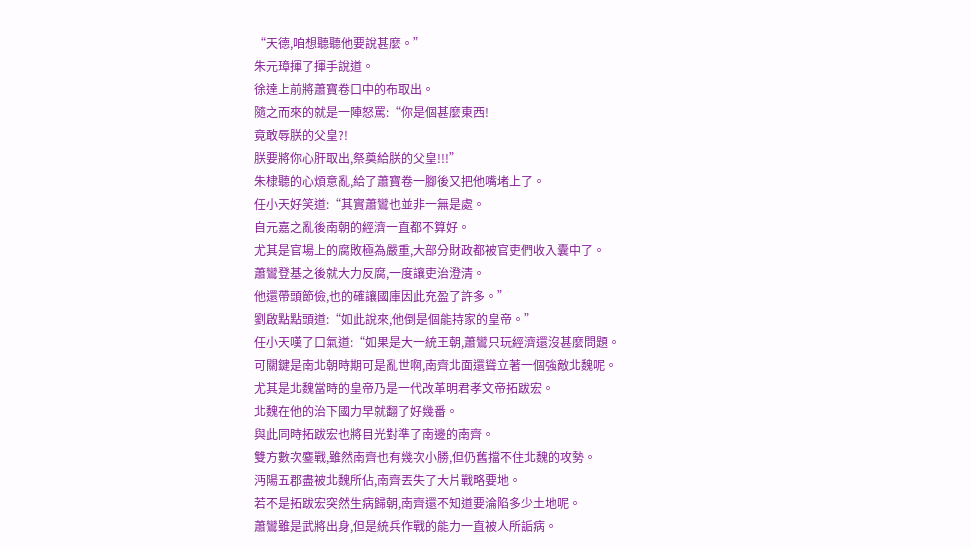“天德,咱想聽聽他要說甚麼。”
朱元璋揮了揮手說道。
徐達上前將蕭寶卷口中的布取出。
隨之而來的就是一陣怒罵:“你是個甚麼東西!
竟敢辱朕的父皇?!
朕要將你心肝取出,祭奠給朕的父皇!!!”
朱棣聽的心煩意亂,給了蕭寶卷一腳後又把他嘴堵上了。
任小天好笑道:“其實蕭鸞也並非一無是處。
自元嘉之亂後南朝的經濟一直都不算好。
尤其是官場上的腐敗極為嚴重,大部分財政都被官吏們收入囊中了。
蕭鸞登基之後就大力反腐,一度讓吏治澄清。
他還帶頭節儉,也的確讓國庫因此充盈了許多。”
劉啟點點頭道:“如此說來,他倒是個能持家的皇帝。”
任小天嘆了口氣道:“如果是大一統王朝,蕭鸞只玩經濟還沒甚麼問題。
可關鍵是南北朝時期可是亂世啊,南齊北面還聳立著一個強敵北魏呢。
尤其是北魏當時的皇帝乃是一代改革明君孝文帝拓跋宏。
北魏在他的治下國力早就翻了好幾番。
與此同時拓跋宏也將目光對準了南邊的南齊。
雙方數次鏖戰,雖然南齊也有幾次小勝,但仍舊擋不住北魏的攻勢。
沔陽五郡盡被北魏所佔,南齊丟失了大片戰略要地。
若不是拓跋宏突然生病歸朝,南齊還不知道要淪陷多少土地呢。
蕭鸞雖是武將出身,但是統兵作戰的能力一直被人所詬病。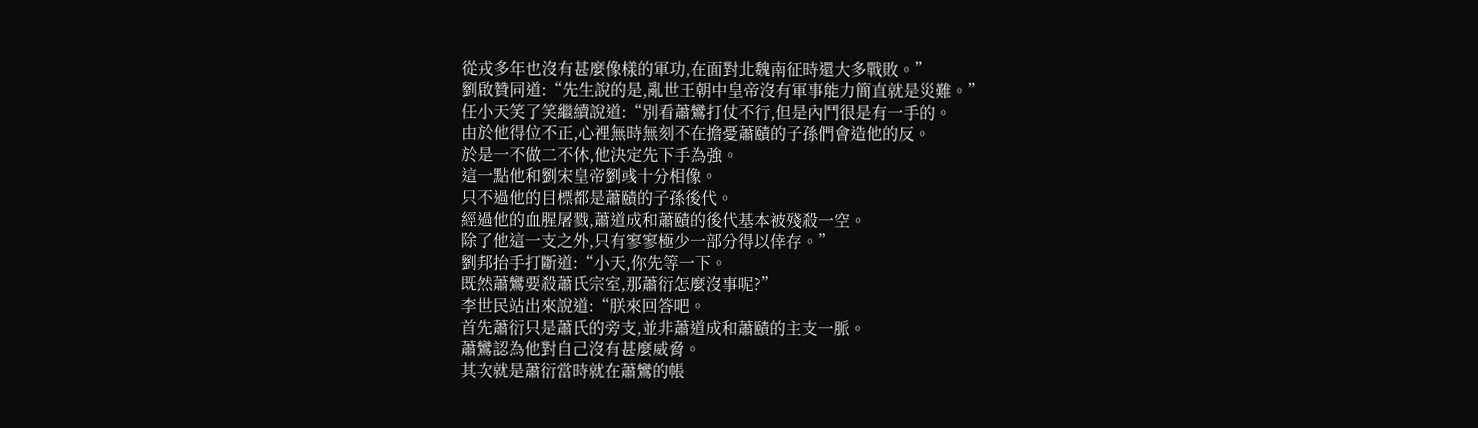從戎多年也沒有甚麼像樣的軍功,在面對北魏南征時還大多戰敗。”
劉啟贊同道:“先生說的是,亂世王朝中皇帝沒有軍事能力簡直就是災難。”
任小天笑了笑繼續說道:“別看蕭鸞打仗不行,但是內鬥很是有一手的。
由於他得位不正,心裡無時無刻不在擔憂蕭賾的子孫們會造他的反。
於是一不做二不休,他決定先下手為強。
這一點他和劉宋皇帝劉彧十分相像。
只不過他的目標都是蕭賾的子孫後代。
經過他的血腥屠戮,蕭道成和蕭賾的後代基本被殘殺一空。
除了他這一支之外,只有寥寥極少一部分得以倖存。”
劉邦抬手打斷道:“小天,你先等一下。
既然蕭鸞要殺蕭氏宗室,那蕭衍怎麼沒事呢?”
李世民站出來說道:“朕來回答吧。
首先蕭衍只是蕭氏的旁支,並非蕭道成和蕭賾的主支一脈。
蕭鸞認為他對自己沒有甚麼威脅。
其次就是蕭衍當時就在蕭鸞的帳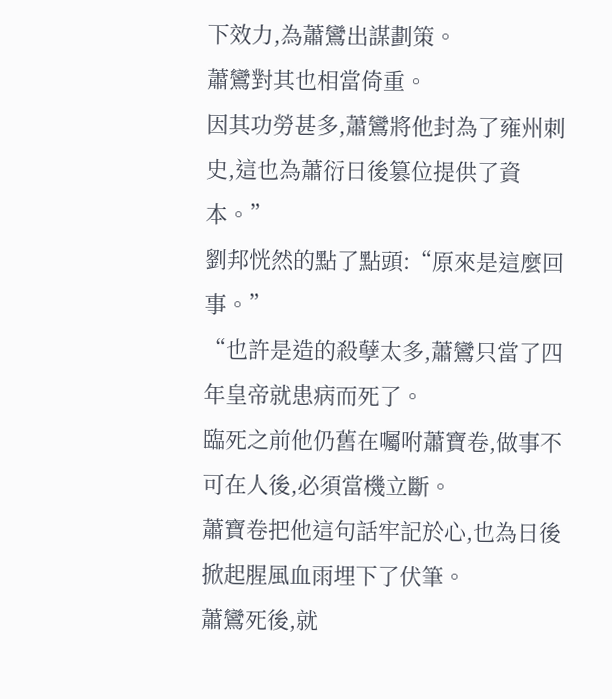下效力,為蕭鸞出謀劃策。
蕭鸞對其也相當倚重。
因其功勞甚多,蕭鸞將他封為了雍州刺史,這也為蕭衍日後篡位提供了資本。”
劉邦恍然的點了點頭:“原來是這麼回事。”
“也許是造的殺孽太多,蕭鸞只當了四年皇帝就患病而死了。
臨死之前他仍舊在囑咐蕭寶卷,做事不可在人後,必須當機立斷。
蕭寶卷把他這句話牢記於心,也為日後掀起腥風血雨埋下了伏筆。
蕭鸞死後,就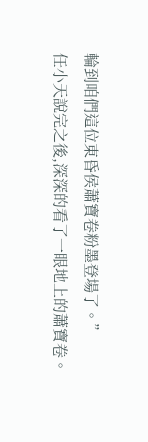輪到咱們這位東昏侯蕭寶卷粉墨登場了。”
任小天說完之後,深深的看了一眼地上的蕭寶卷。